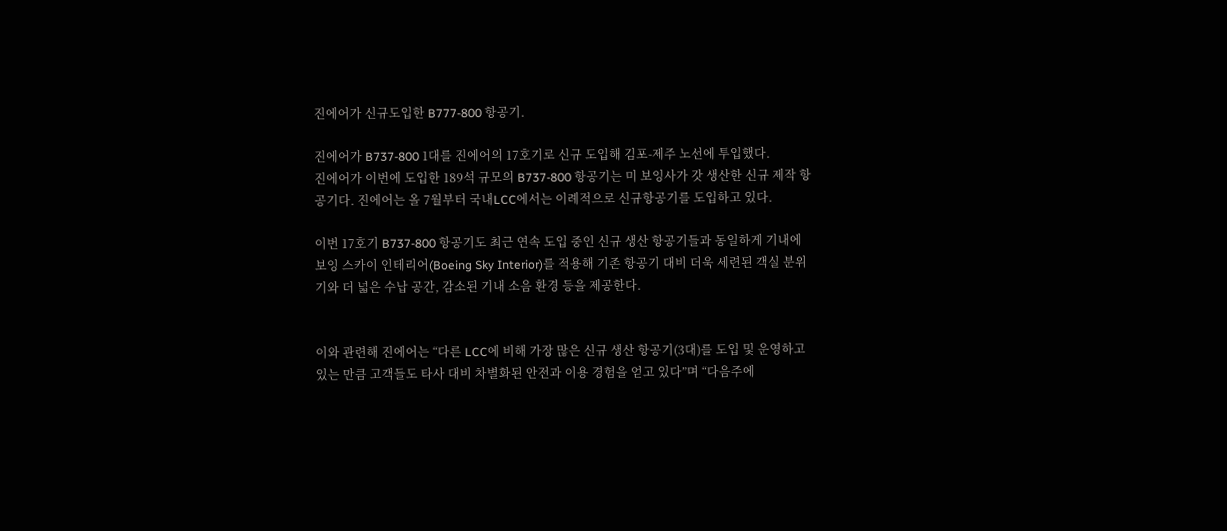진에어가 신규도입한 B777-800 항공기.

진에어가 B737-800 1대를 진에어의 17호기로 신규 도입해 김포-제주 노선에 투입했다.
진에어가 이번에 도입한 189석 규모의 B737-800 항공기는 미 보잉사가 갓 생산한 신규 제작 항공기다. 진에어는 올 7월부터 국내LCC에서는 이례적으로 신규항공기를 도입하고 있다.

이번 17호기 B737-800 항공기도 최근 연속 도입 중인 신규 생산 항공기들과 동일하게 기내에 보잉 스카이 인테리어(Boeing Sky Interior)를 적용해 기존 항공기 대비 더욱 세련된 객실 분위기와 더 넓은 수납 공간, 감소된 기내 소음 환경 등을 제공한다.


이와 관련해 진에어는 “다른 LCC에 비해 가장 많은 신규 생산 항공기(3대)를 도입 및 운영하고 있는 만큼 고객들도 타사 대비 차별화된 안전과 이용 경험을 얻고 있다”며 “다음주에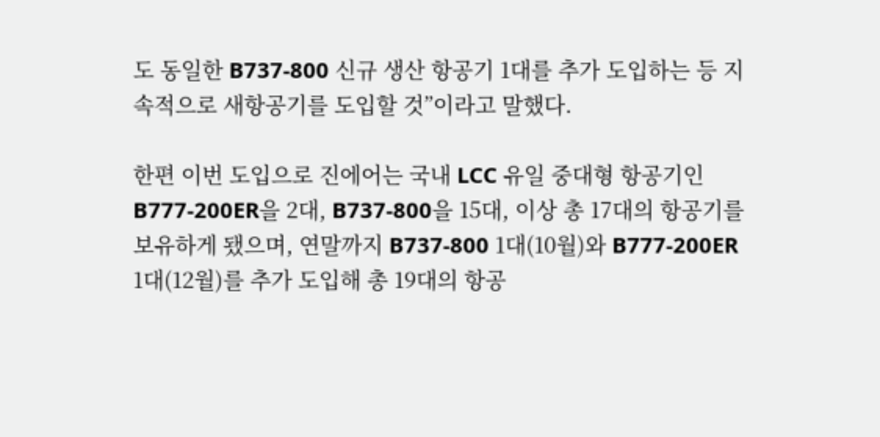도 동일한 B737-800 신규 생산 항공기 1대를 추가 도입하는 등 지속적으로 새항공기를 도입할 것”이라고 말했다.

한편 이번 도입으로 진에어는 국내 LCC 유일 중대형 항공기인 B777-200ER을 2대, B737-800을 15대, 이상 총 17대의 항공기를 보유하게 됐으며, 연말까지 B737-800 1대(10월)와 B777-200ER 1대(12월)를 추가 도입해 총 19대의 항공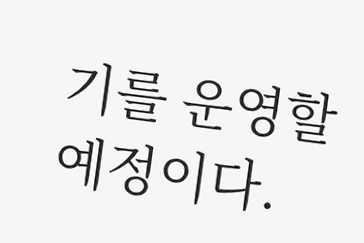기를 운영할 예정이다.